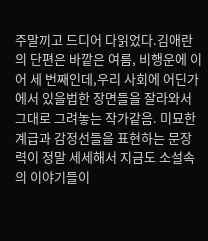주말끼고 드디어 다읽었다.김애란의 단편은 바깥은 여름, 비행운에 이어 세 번째인데,우리 사회에 어딘가에서 있을법한 장면들을 잘라와서 그대로 그려놓는 작가같음. 미묘한 계급과 감정선들을 표현하는 문장력이 정말 세세해서 지금도 소설속의 이야기들이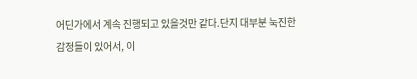어딘가에서 계속 진행되고 있을것만 같다.단지 대부분 눅진한 감정들이 있어서, 이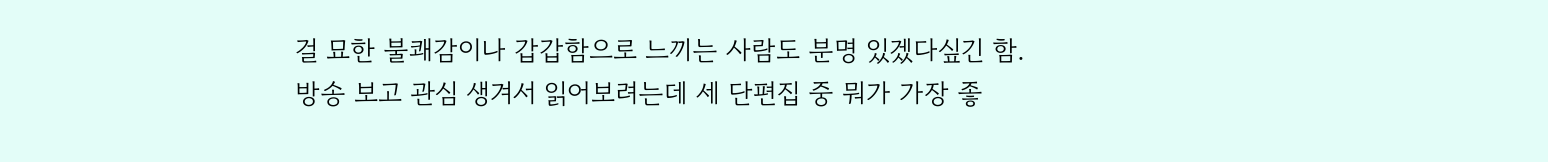걸 묘한 불쾌감이나 갑갑함으로 느끼는 사람도 분명 있겠다싶긴 함.
방송 보고 관심 생겨서 읽어보려는데 세 단편집 중 뭐가 가장 좋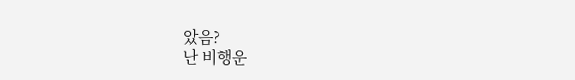았음?
난 비행운